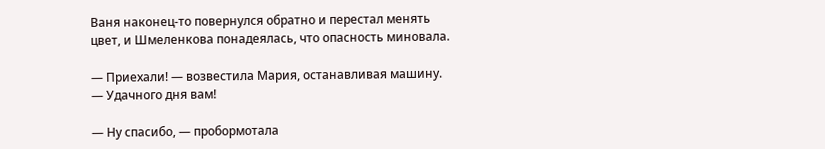Ваня наконец-то повернулся обратно и перестал менять цвет, и Шмеленкова понадеялась, что опасность миновала.

— Приехали! — возвестила Мария, останавливая машину. — Удачного дня вам!

— Ну спасибо, — пробормотала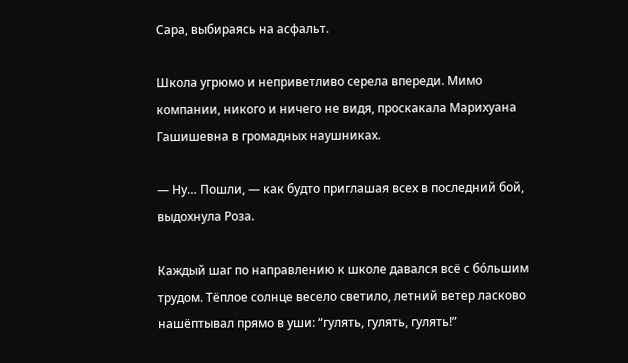Сара, выбираясь на асфальт.

Школа угрюмо и неприветливо серела впереди. Мимо компании, никого и ничего не видя, проскакала Марихуана Гашишевна в громадных наушниках.

— Ну… Пошли, — как будто приглашая всех в последний бой, выдохнула Роза.

Каждый шаг по направлению к школе давался всё с бóльшим трудом. Тёплое солнце весело светило, летний ветер ласково нашёптывал прямо в уши: “гулять, гулять, гулять!”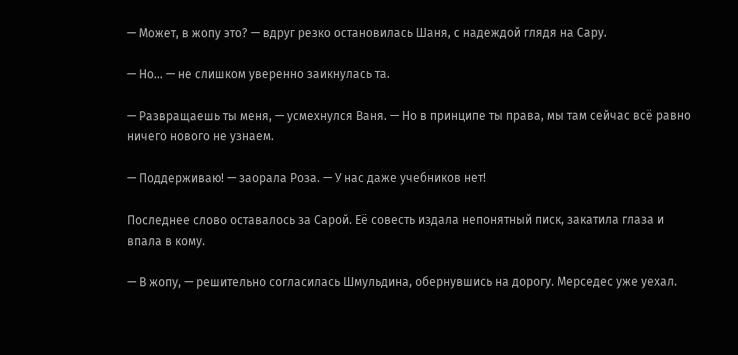— Может, в жопу это? — вдруг резко остановилась Шаня, с надеждой глядя на Сару.

— Но… — не слишком уверенно заикнулась та.

— Развращаешь ты меня, — усмехнулся Ваня. — Но в принципе ты права, мы там сейчас всё равно ничего нового не узнаем.

— Поддерживаю! — заорала Роза. — У нас даже учебников нет!

Последнее слово оставалось за Сарой. Её совесть издала непонятный писк, закатила глаза и впала в кому.

— В жопу, — решительно согласилась Шмульдина, обернувшись на дорогу. Мерседес уже уехал.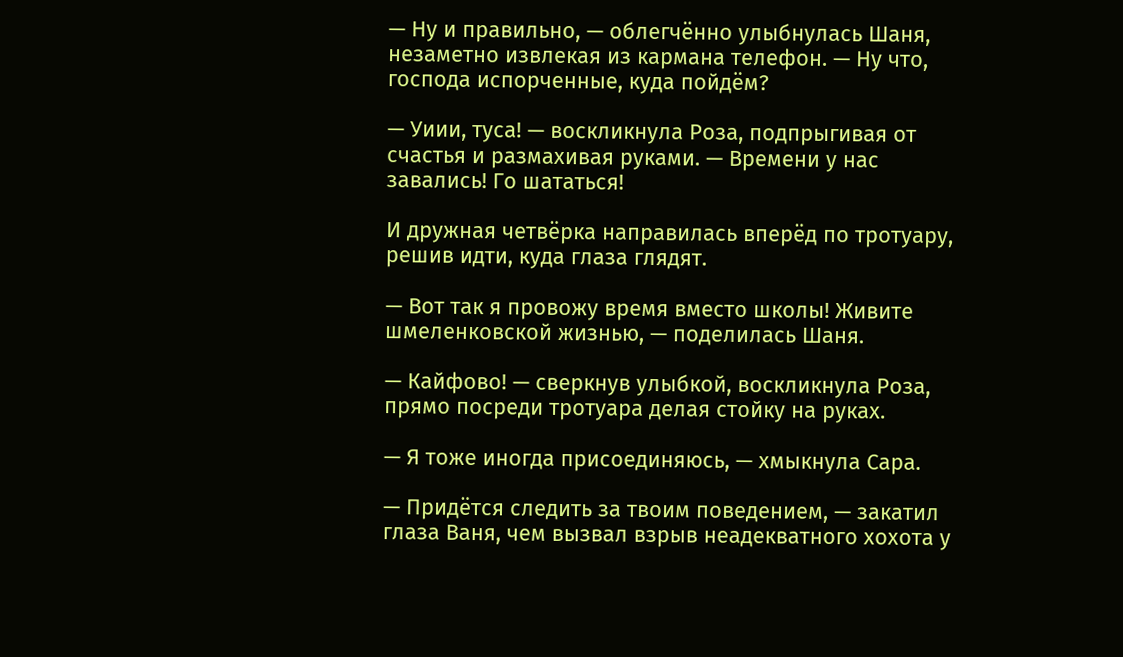— Ну и правильно, — облегчённо улыбнулась Шаня, незаметно извлекая из кармана телефон. — Ну что, господа испорченные, куда пойдём?

— Уиии, туса! — воскликнула Роза, подпрыгивая от счастья и размахивая руками. — Времени у нас завались! Го шататься!

И дружная четвёрка направилась вперёд по тротуару, решив идти, куда глаза глядят.

— Вот так я провожу время вместо школы! Живите шмеленковской жизнью, — поделилась Шаня.

— Кайфово! — сверкнув улыбкой, воскликнула Роза, прямо посреди тротуара делая стойку на руках.

— Я тоже иногда присоединяюсь, — хмыкнула Сара.

— Придётся следить за твоим поведением, — закатил глаза Ваня, чем вызвал взрыв неадекватного хохота у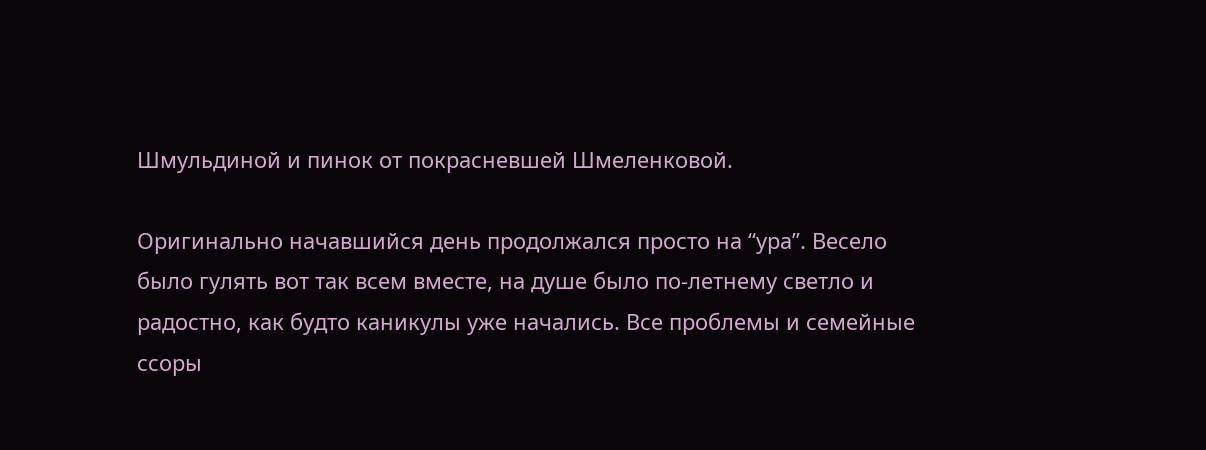Шмульдиной и пинок от покрасневшей Шмеленковой.

Оригинально начавшийся день продолжался просто на “ура”. Весело было гулять вот так всем вместе, на душе было по-летнему светло и радостно, как будто каникулы уже начались. Все проблемы и семейные ссоры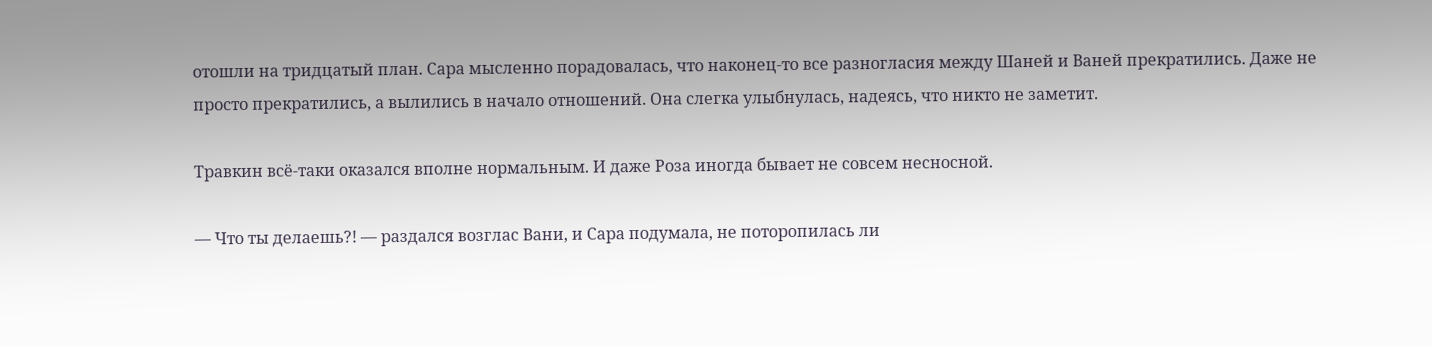отошли на тридцатый план. Сара мысленно порадовалась, что наконец-то все разногласия между Шаней и Ваней прекратились. Даже не просто прекратились, а вылились в начало отношений. Она слегка улыбнулась, надеясь, что никто не заметит.

Травкин всё-таки оказался вполне нормальным. И даже Роза иногда бывает не совсем несносной.

— Что ты делаешь?! — раздался возглас Вани, и Сара подумала, не поторопилась ли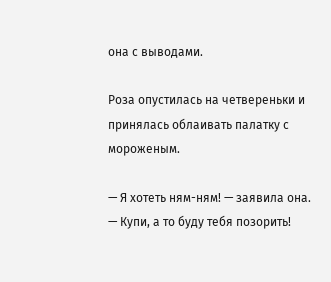она с выводами.

Роза опустилась на четвереньки и принялась облаивать палатку с мороженым.

— Я хотеть ням-ням! — заявила она. — Купи, а то буду тебя позорить!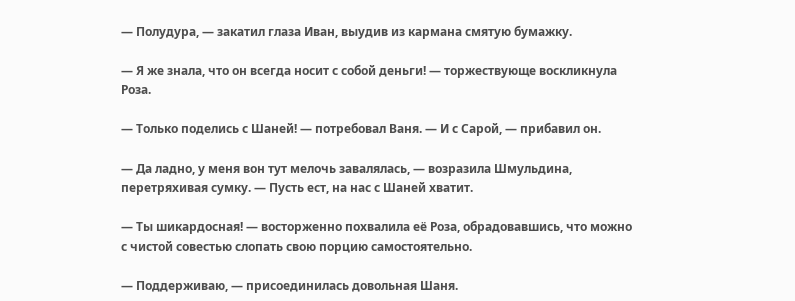— Полудура, — закатил глаза Иван, выудив из кармана смятую бумажку.

— Я же знала, что он всегда носит с собой деньги! — торжествующе воскликнула Роза.

— Только поделись с Шаней! — потребовал Ваня. — И с Сарой, — прибавил он.

— Да ладно, у меня вон тут мелочь завалялась, — возразила Шмульдина, перетряхивая сумку. — Пусть ест, на нас с Шаней хватит.

— Ты шикардосная! — восторженно похвалила её Роза, обрадовавшись, что можно с чистой совестью слопать свою порцию самостоятельно.

— Поддерживаю, — присоединилась довольная Шаня.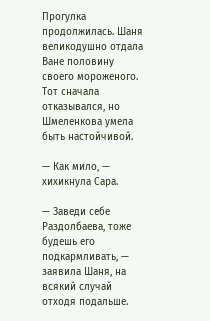Прогулка продолжилась. Шаня великодушно отдала Ване половину своего мороженого. Тот сначала отказывался, но Шмеленкова умела быть настойчивой.

— Как мило, — хихикнула Сара.

— Заведи себе Раздолбаева, тоже будешь его подкармливать, — заявила Шаня, на всякий случай отходя подальше.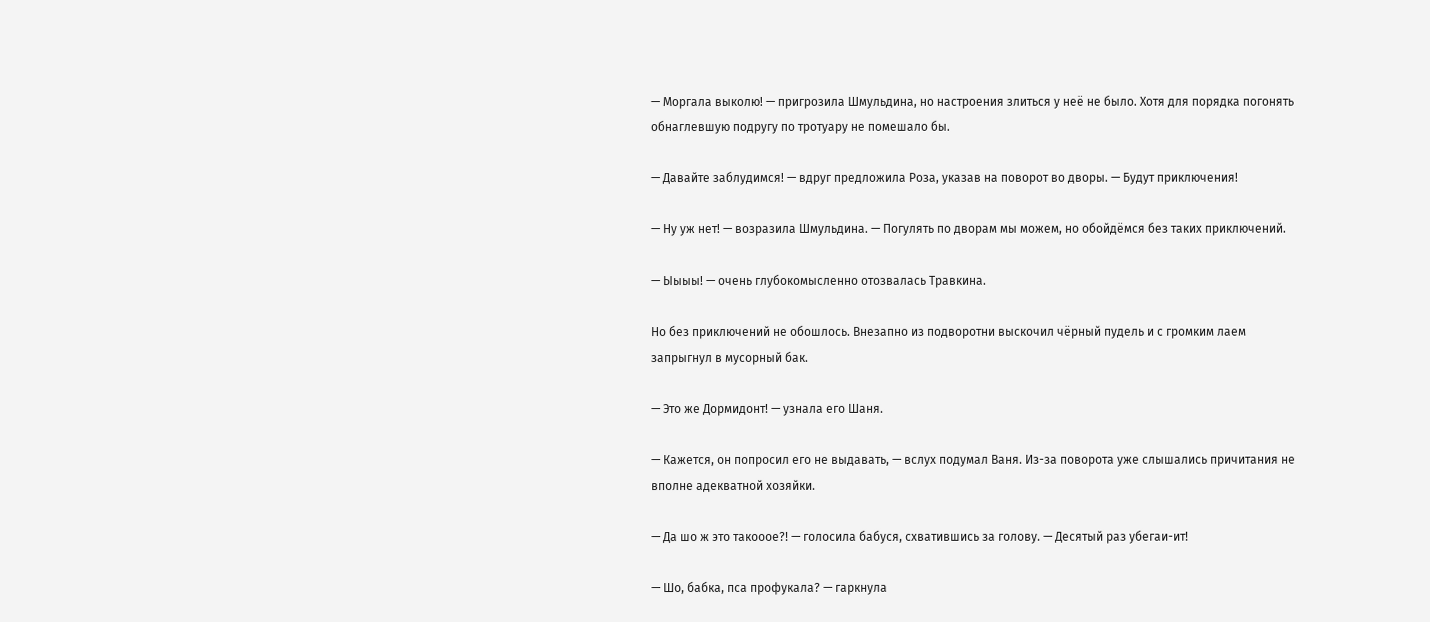— Моргала выколю! — пригрозила Шмульдина, но настроения злиться у неё не было. Хотя для порядка погонять обнаглевшую подругу по тротуару не помешало бы.

— Давайте заблудимся! — вдруг предложила Роза, указав на поворот во дворы. — Будут приключения!

— Ну уж нет! — возразила Шмульдина. — Погулять по дворам мы можем, но обойдёмся без таких приключений.

— Ыыыы! — очень глубокомысленно отозвалась Травкина.

Но без приключений не обошлось. Внезапно из подворотни выскочил чёрный пудель и с громким лаем запрыгнул в мусорный бак.

— Это же Дормидонт! — узнала его Шаня.

— Кажется, он попросил его не выдавать, — вслух подумал Ваня. Из-за поворота уже слышались причитания не вполне адекватной хозяйки.

— Да шо ж это такооое?! — голосила бабуся, схватившись за голову. — Десятый раз убегаи-ит!

— Шо, бабка, пса профукала? — гаркнула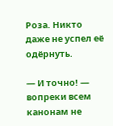Роза. Никто даже не успел её одёрнуть.

— И точно! — вопреки всем канонам не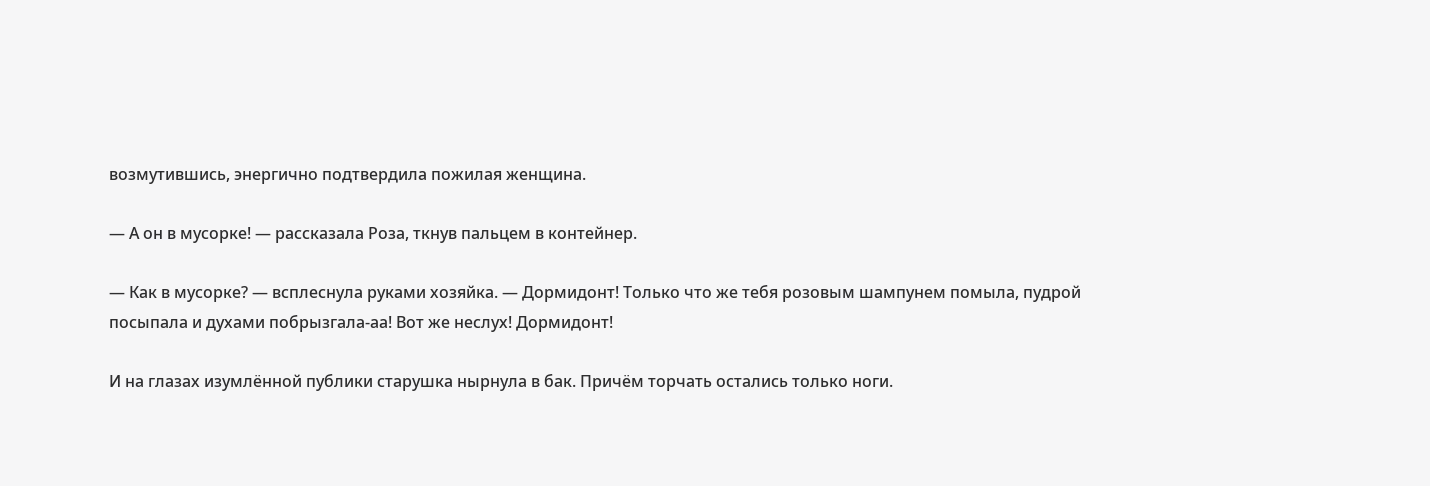возмутившись, энергично подтвердила пожилая женщина.

— А он в мусорке! — рассказала Роза, ткнув пальцем в контейнер.

— Как в мусорке? — всплеснула руками хозяйка. — Дормидонт! Только что же тебя розовым шампунем помыла, пудрой посыпала и духами побрызгала-аа! Вот же неслух! Дормидонт!

И на глазах изумлённой публики старушка нырнула в бак. Причём торчать остались только ноги.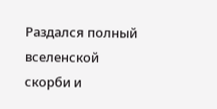Раздался полный вселенской скорби и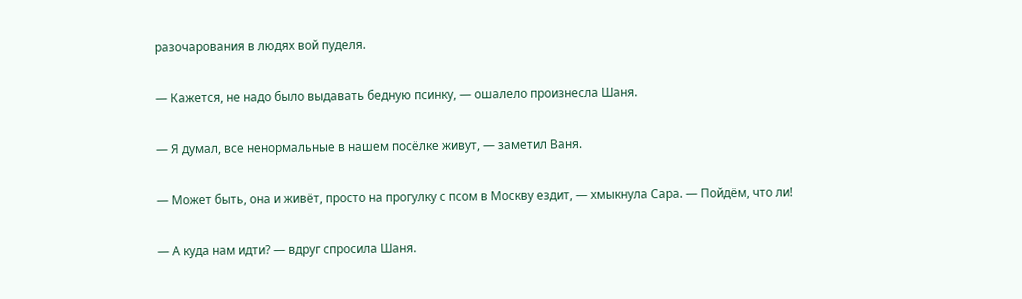разочарования в людях вой пуделя.

— Кажется, не надо было выдавать бедную псинку, — ошалело произнесла Шаня.

— Я думал, все ненормальные в нашем посёлке живут, — заметил Ваня.

— Может быть, она и живёт, просто на прогулку с псом в Москву ездит, — хмыкнула Сара. — Пойдём, что ли!

— А куда нам идти? — вдруг спросила Шаня.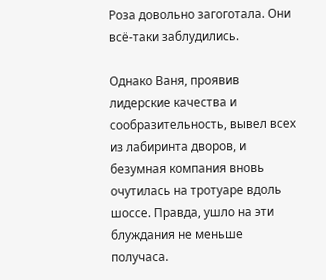Роза довольно загоготала. Они всё-таки заблудились.

Однако Ваня, проявив лидерские качества и сообразительность, вывел всех из лабиринта дворов, и безумная компания вновь очутилась на тротуаре вдоль шоссе. Правда, ушло на эти блуждания не меньше получаса.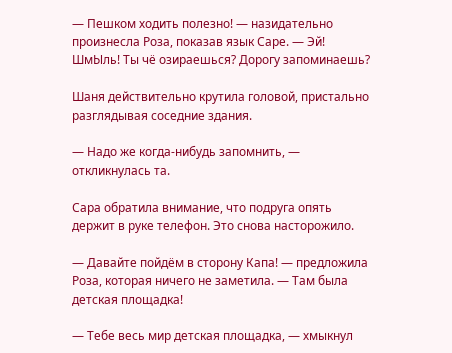— Пешком ходить полезно! — назидательно произнесла Роза, показав язык Саре. — Эй! ШмЫль! Ты чё озираешься? Дорогу запоминаешь?

Шаня действительно крутила головой, пристально разглядывая соседние здания.

— Надо же когда-нибудь запомнить, — откликнулась та.

Сара обратила внимание, что подруга опять держит в руке телефон. Это снова насторожило.

— Давайте пойдём в сторону Капа! — предложила Роза, которая ничего не заметила. — Там была детская площадка!

— Тебе весь мир детская площадка, — хмыкнул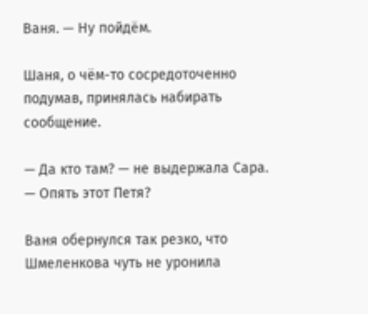Ваня. — Ну пойдём.

Шаня, о чём-то сосредоточенно подумав, принялась набирать сообщение.

— Да кто там? — не выдержала Сара. — Опять этот Петя?

Ваня обернулся так резко, что Шмеленкова чуть не уронила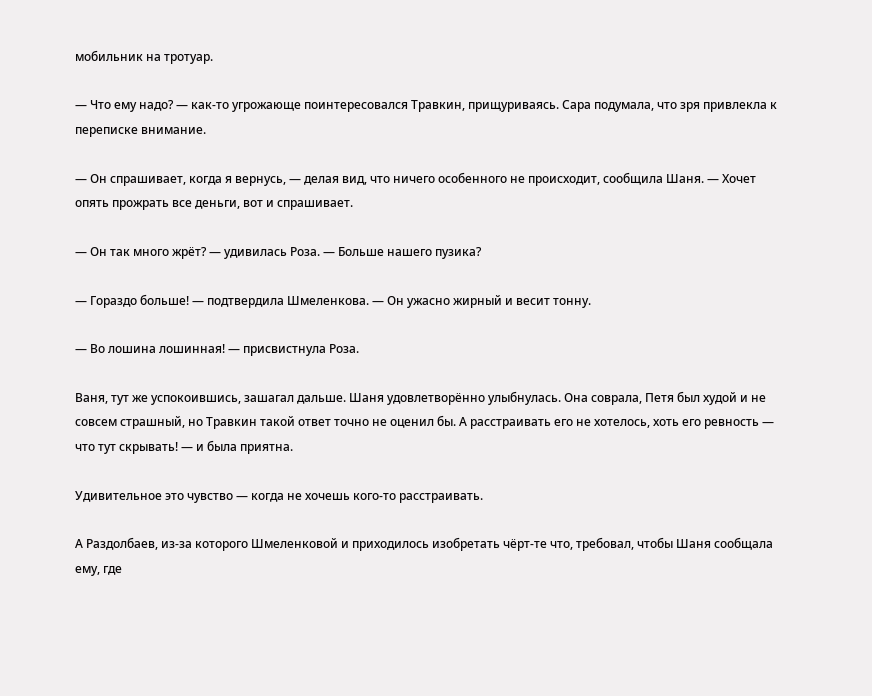мобильник на тротуар.

— Что ему надо? — как-то угрожающе поинтересовался Травкин, прищуриваясь. Сара подумала, что зря привлекла к переписке внимание.

— Он спрашивает, когда я вернусь, — делая вид, что ничего особенного не происходит, сообщила Шаня. — Хочет опять прожрать все деньги, вот и спрашивает.

— Он так много жрёт? — удивилась Роза. — Больше нашего пузика?

— Гораздо больше! — подтвердила Шмеленкова. — Он ужасно жирный и весит тонну.

— Во лошина лошинная! — присвистнула Роза.

Ваня, тут же успокоившись, зашагал дальше. Шаня удовлетворённо улыбнулась. Она соврала, Петя был худой и не совсем страшный, но Травкин такой ответ точно не оценил бы. А расстраивать его не хотелось, хоть его ревность — что тут скрывать! — и была приятна.

Удивительное это чувство — когда не хочешь кого-то расстраивать.

А Раздолбаев, из-за которого Шмеленковой и приходилось изобретать чёрт-те что, требовал, чтобы Шаня сообщала ему, где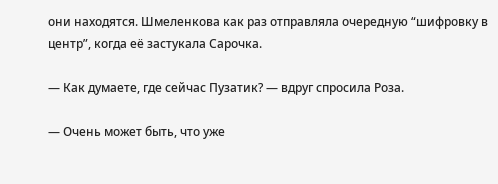они находятся. Шмеленкова как раз отправляла очередную “шифровку в центр”, когда её застукала Сарочка.

— Как думаете, где сейчас Пузатик? — вдруг спросила Роза.

— Очень может быть, что уже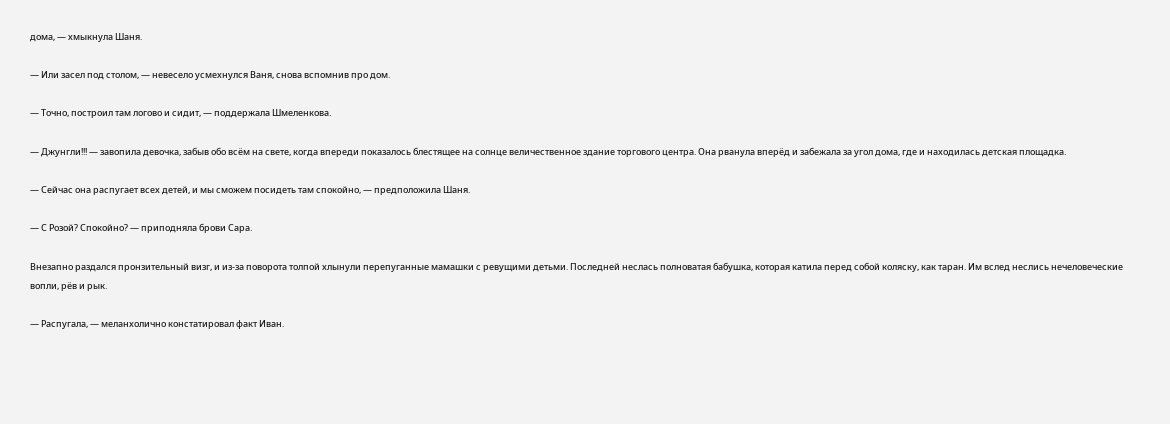дома, — хмыкнула Шаня.

— Или засел под столом, — невесело усмехнулся Ваня, снова вспомнив про дом.

— Точно, построил там логово и сидит, — поддержала Шмеленкова.

— Джунгли!!! — завопила девочка, забыв обо всём на свете, когда впереди показалось блестящее на солнце величественное здание торгового центра. Она рванула вперёд и забежала за угол дома, где и находилась детская площадка.

— Сейчас она распугает всех детей, и мы сможем посидеть там спокойно, — предположила Шаня.

— С Розой? Спокойно? — приподняла брови Сара.

Внезапно раздался пронзительный визг, и из-за поворота толпой хлынули перепуганные мамашки с ревущими детьми. Последней неслась полноватая бабушка, которая катила перед собой коляску, как таран. Им вслед неслись нечеловеческие вопли, рёв и рык.

— Распугала, — меланхолично констатировал факт Иван.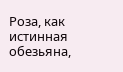Роза, как истинная обезьяна,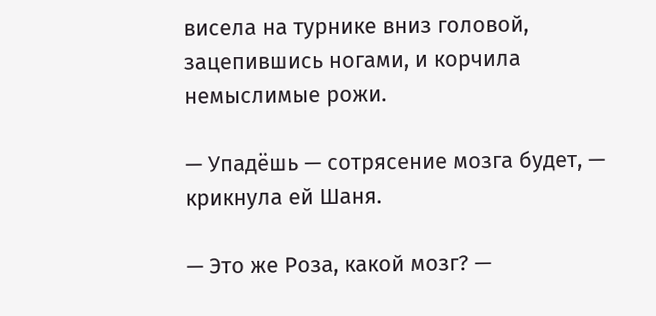висела на турнике вниз головой, зацепившись ногами, и корчила немыслимые рожи.

— Упадёшь — сотрясение мозга будет, — крикнула ей Шаня.

— Это же Роза, какой мозг? —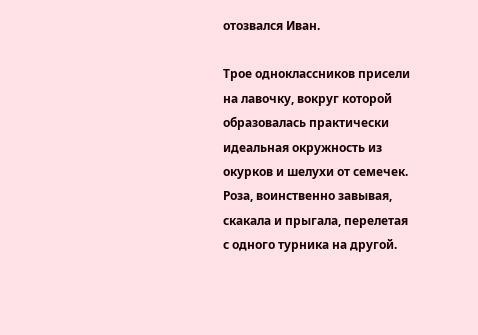отозвался Иван.

Трое одноклассников присели на лавочку, вокруг которой образовалась практически идеальная окружность из окурков и шелухи от семечек. Роза, воинственно завывая, скакала и прыгала, перелетая с одного турника на другой.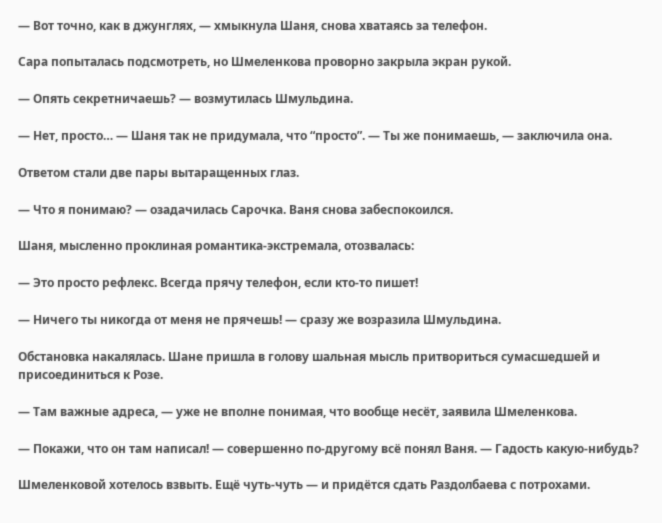— Вот точно, как в джунглях, — хмыкнула Шаня, снова хватаясь за телефон.

Сара попыталась подсмотреть, но Шмеленкова проворно закрыла экран рукой.

— Опять секретничаешь? — возмутилась Шмульдина.

— Нет, просто… — Шаня так не придумала, что “просто”. — Ты же понимаешь, — заключила она.

Ответом стали две пары вытаращенных глаз.

— Что я понимаю? — озадачилась Сарочка. Ваня снова забеспокоился.

Шаня, мысленно проклиная романтика-экстремала, отозвалась:

— Это просто рефлекс. Всегда прячу телефон, если кто-то пишет!

— Ничего ты никогда от меня не прячешь! — сразу же возразила Шмульдина.

Обстановка накалялась. Шане пришла в голову шальная мысль притвориться сумасшедшей и присоединиться к Розе.

— Там важные адреса, — уже не вполне понимая, что вообще несёт, заявила Шмеленкова.

— Покажи, что он там написал! — совершенно по-другому всё понял Ваня. — Гадость какую-нибудь?

Шмеленковой хотелось взвыть. Ещё чуть-чуть — и придётся сдать Раздолбаева с потрохами.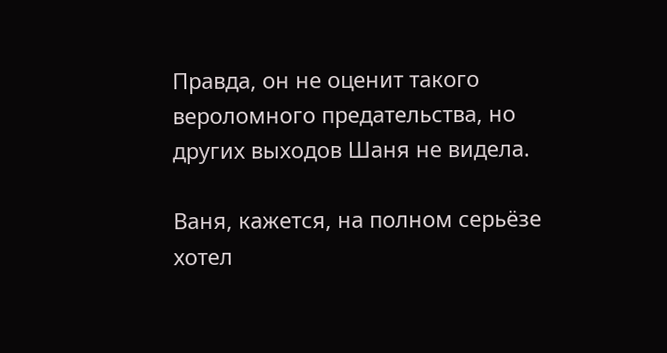Правда, он не оценит такого вероломного предательства, но других выходов Шаня не видела.

Ваня, кажется, на полном серьёзе хотел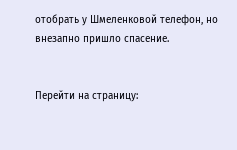отобрать у Шмеленковой телефон, но внезапно пришло спасение.


Перейти на страницу: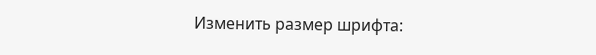Изменить размер шрифта: